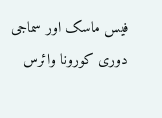فیس ماسک اور سماجی دوری کورونا وائرس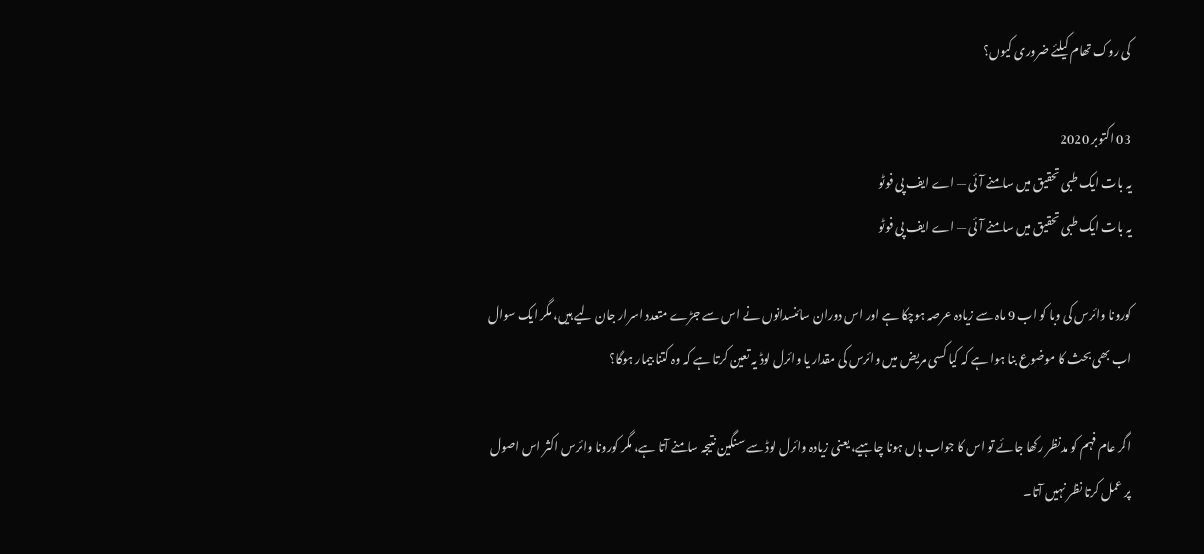کی روک تھام کیلئے ضروری کیوں؟

03 اکتوبر 2020
یہ بات ایک طبی تحقیق میں سامنے آئی — اے ایف پی فوٹو
یہ بات ایک طبی تحقیق میں سامنے آئی — اے ایف پی فوٹو

کورونا وائرس کی وبا کو اب 9 ماہ سے زیادہ عرصہ ہوچکا ہے اور اس دوران سائنسدانوں نے اس سے جڑے متعدد اسرار جان لیے ہیں، مگر ایک سوال اب بھی بحث کا موضوع بنا ہوا ہے کہ کیا کسی مریض میں وائرس کی مقدار یا وائرل لوڈ یہ تعین کرتا ہے کہ وہ کتنا بیمار ہوگا؟

اگر عام فہم کو مدنظر رکھا جائے تو اس کا جواب ہاں ہونا چاہیے، یعنی زیادہ وائرل لوڈ سے سنگین نتیجہ سامنے آتا ہے، مگر کورونا وائرس اکثر اس اصول پر عمل کرتا نظر نہیں آتا۔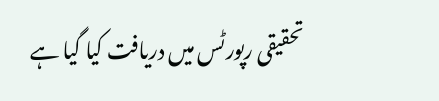تحقیقی رپورٹس میں دریافت کیا گیا ہے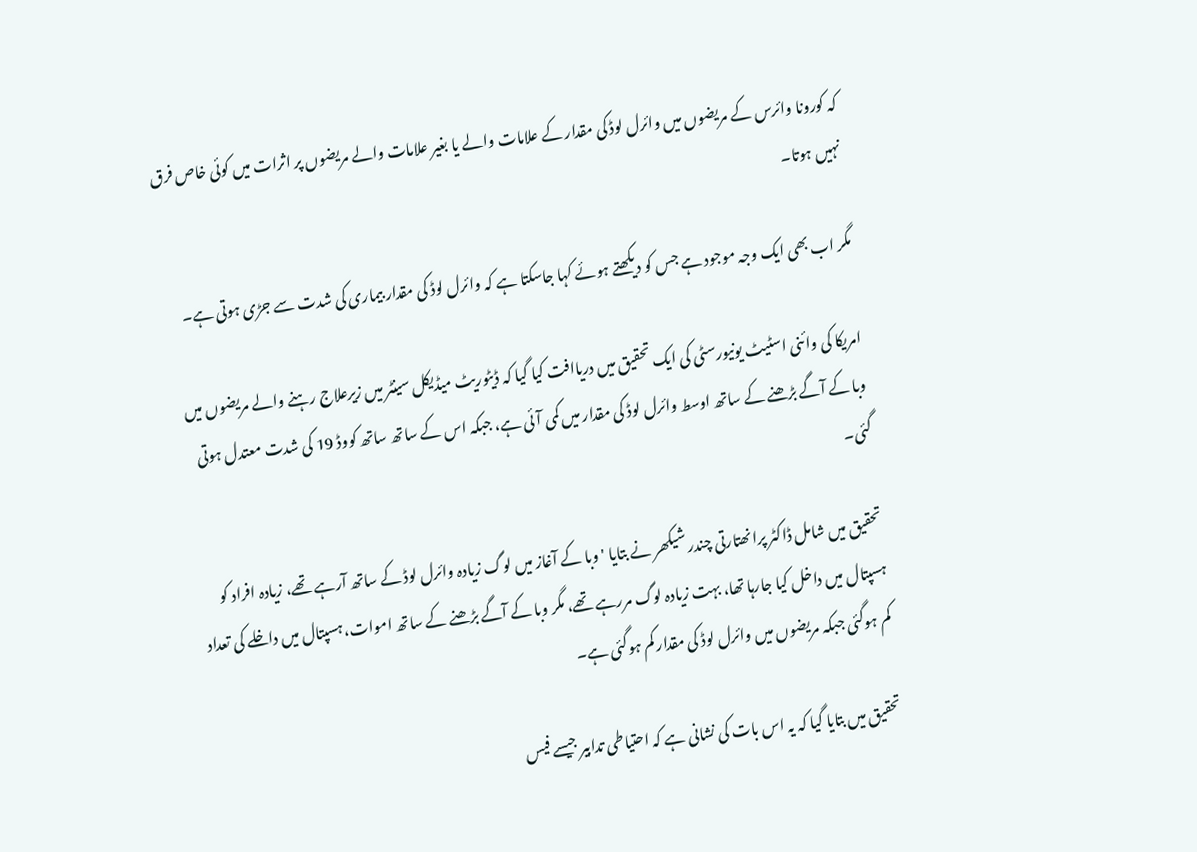کہ کورونا وائرس کے مریضوں میں وائرل لوڈ کی مقدار کے علامات والے یا بغیر علامات والے مریضوں پر اثرات میں کوئی خاص فرق نہیں ہوتا۔

مگر اب بھی ایک وجہ موجود ہے جس کو دیکھتے ہوئے کہا جاسکتا ہے کہ وائرل لوڈ کی مقدار بیماری کی شدت سے جڑی ہوتی ہے۔

امریکا کی وائنی اسٹیٹ یونیورسٹی کی ایک تحقیق میں دریاافت کیا گیا کہ ڈیٹوریٹ میڈیکل سینٹر میں زیرعلاج رہنے والے مریضوں میں وبا کے آگے بڑھنے کے ساتھ اوسط وائرل لوڈ کی مقدار میں کمی آئی ہے، جبکہ اس کے ساتھ ساتھ کووڈ 19 کی شدت معتدل ہوتی گئی۔

تحقیق میں شامل ڈاکٹر پرانھتارتی چندر شیکھر نے بتایا 'وبا کے آغاز میں لوگ زیادہ وائرل لوڈ کے ساتھ آرہے تھے، زیادہ افراد کو ہسپتال میں داخل کیا جارہا تھا، بہت زیادہ لوگ مررہے تھے، مگر وبا کے آگے بڑھنے کے ساتھ اموات، ہسپتال میں داخلے کی تعداد کم ہوگئی جبکہ مریضوں میں وائرل لوڈ کی مقدار کم ہوگئی ہے۔

تحقیق میں بتایا گیا کہ یہ اس بات کی نشانی ہے کہ احتیاطی تدابیر جیسے فیس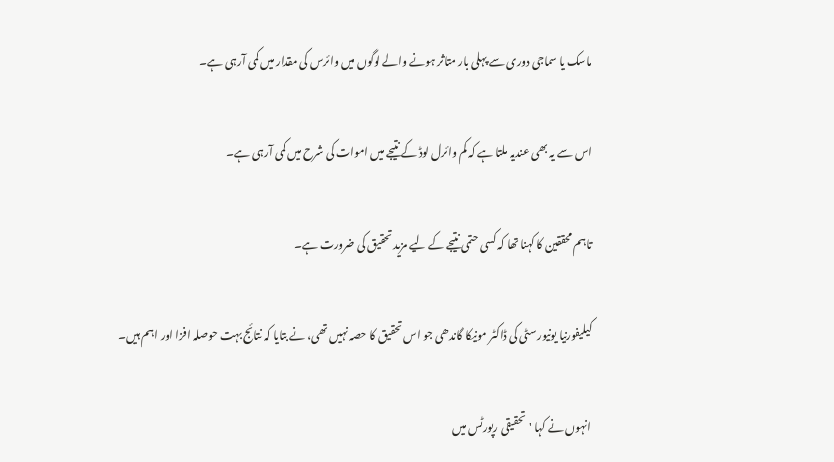ماسک یا سماجی دوری سے پہلی بار متاثر ہونے والے لوگوں میں وائرس کی مقدار میں کمی آرہی ہے۔

اس سے یہ بھی عندیہ ملتا ہے کہ کم وائرل لوڈ کے نتیجے میں اموات کی شرح میں کمی آرہی ہے۔

تاہم محققین کا کہنا تھا کہ کسی حتمی نتیجے کے لیے مزید تحقیق کی ضرورت ہے۔

کیلیفورنیا یونیورسٹی کی ڈاکٹر مونیکا گاندھی جو اس تحقیق کا حصہ نہیں تھی، نے بتایا کہ نتائج بہت حوصلہ افزا اور اہم ہیں۔

انہوں نے کہا 'تحقیقی رپورٹس میں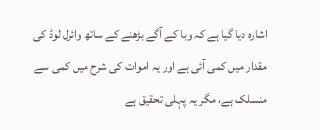اشارہ دیا گیا ہے کہ وبا کے آگے بڑھنے کے ساتھ وائرل لوڈ کی مقدار میں کمی آئی ہے اور یہ اموات کی شرح میں کمی سے منسلک ہے، مگر یہ پہلی تحقیق ہے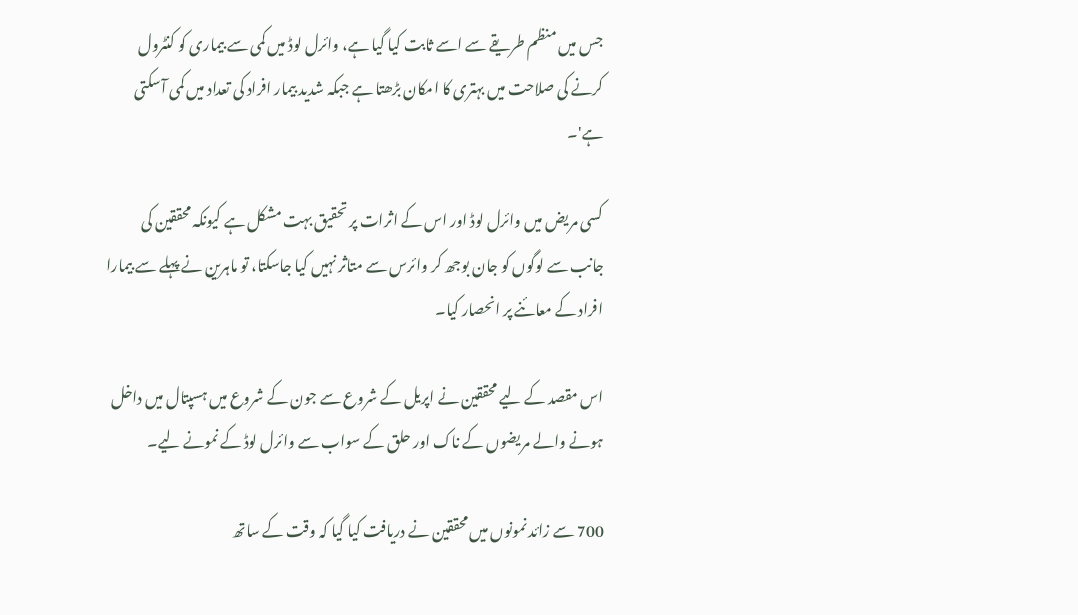جس میں منظم طریقے سے اسے ثابت کیا گیا ہے، وائرل لوڈ میں کمی سے بیماری کو کنٹرول کرنے کی صلاحت میں بہتری کا امکان بڑھتا ہے جبکہ شدید بیمار افراد کی تعداد میں کمی آسکتی ہے'۔

کسی مریض میں وائرل لوڈ اور اس کے اثرات پر تحقیق بہت مشکل ہے کیونکہ محققین کی جانب سے لوگوں کو جان بوجھ کر وائرس سے متاثر نہیں کیا جاسکتا، تو ماہرین نے پہلے سے بیمارا افراد کے معائنے پر انحصار کیا۔

اس مقصد کے لیے محققین نے اپریل کے شروع سے جون کے شروع میں ہسپتال میں داخل ہونے والے مریضوں کے ناک اور حلق کے سواب سے وائرل لوڈ کے نمونے لیے۔

700 سے زائد نمونوں میں محققین نے دریافت کیا گیا کہ وقت کے ساتھ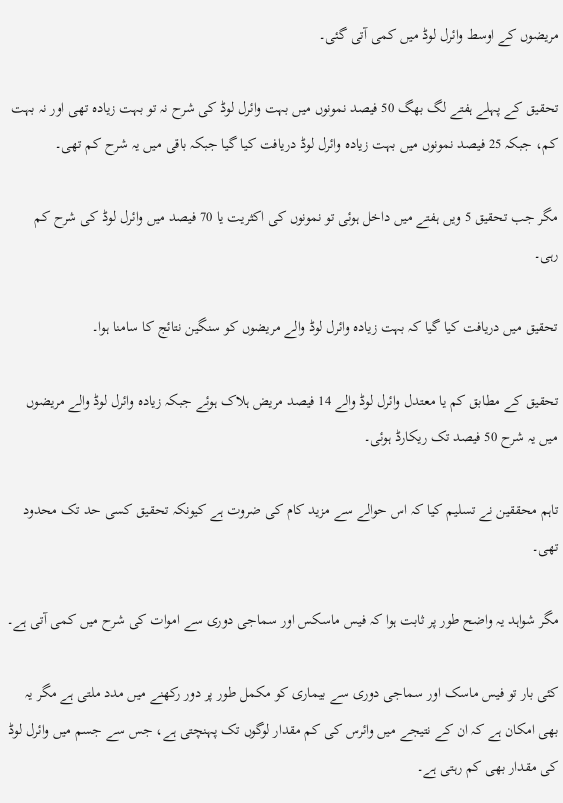مریضوں کے اوسط وائرل لوڈ میں کمی آتی گئی۔

تحقیق کے پہلے ہفتے لگ بھگ 50 فیصد نمونوں میں بہت وائرل لوڈ کی شرح نہ تو بہت زیادہ تھی اور نہ بہت کم، جبکہ 25 فیصد نمونوں میں بہت زیادہ وائرل لوڈ دریافت کیا گیا جبکہ باقی میں یہ شرح کم تھی۔

مگر جب تحقیق 5 ویں ہفتے میں داخل ہوئی تو نمونوں کی اکثریت یا 70 فیصد میں وائرل لوڈ کی شرح کم رہی۔

تحقیق میں دریافت کیا گیا کہ بہت زیادہ وائرل لوڈ والے مریضوں کو سنگین نتائج کا سامنا ہوا۔

تحقیق کے مطابق کم یا معتدل وائرل لوڈ والے 14 فیصد مریض ہلاک ہوئے جبکہ زیادہ وائرل لوڈ والے مریضوں میں یہ شرح 50 فیصد تک ریکارڈ ہوئی۔

تاہم محققین نے تسلیم کیا کہ اس حوالے سے مزید کام کی ضروت ہے کیونکہ تحقیق کسی حد تک محدود تھی۔

مگر شواہد یہ واضح طور پر ثابت ہوا کہ فیس ماسکس اور سماجی دوری سے اموات کی شرح میں کمی آتی ہے۔

کئی بار تو فیس ماسک اور سماجی دوری سے بیماری کو مکمل طور پر دور رکھنے میں مدد ملتی ہے مگر یہ بھی امکان ہے کہ ان کے نتیجے میں وائرس کی کم مقدار لوگوں تک پہنچتی ہے، جس سے جسم میں وائرل لوڈ کی مقدار بھی کم رہتی ہے۔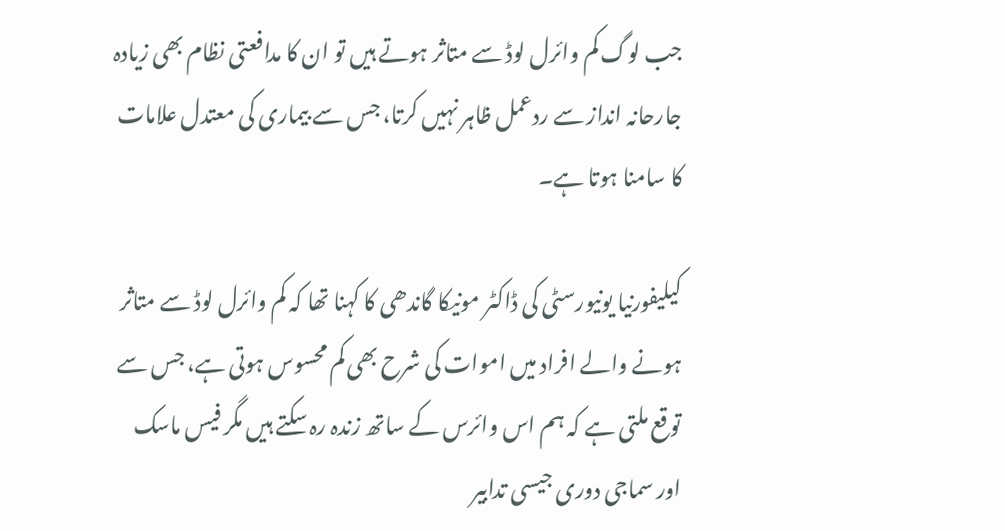جب لوگ کم وائرل لوڈ سے متاثر ہوتے ہیں تو ان کا مدافعتی نظام بھی زیادہ جارحانہ انداز سے ردعمل ظاہر نہیں کرتا، جس سے بیماری کی معتدل علامات کا سامنا ہوتا ہے۔

کیلیفورنیا یونیورسٹی کی ڈاکٹر مونیکا گاندھی کا کہنا تھا کہ کم وائرل لوڈ سے متاثر ہونے والے افراد میں اموات کی شرح بھی کم محسوس ہوتی ہے، جس سے توقع ملتی ہے کہ ہم اس وائرس کے ساتھ زندہ رہ سکتے ہیں مگر فیس ماسک اور سماجی دوری جیسی تدابیر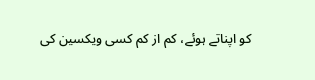کو اپناتے ہوئے، کم از کم کسی ویکسین کی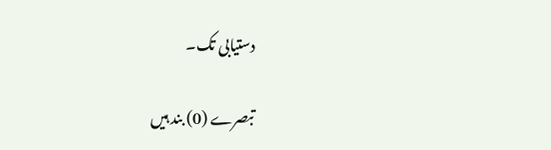دستیابی تک۔

تبصرے (0) بند ہیں